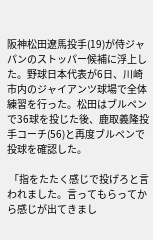阪神松田遼馬投手(19)が侍ジャパンのストッパー候補に浮上した。野球日本代表が6日、川崎市内のジャイアンツ球場で全体練習を行った。松田はブルペンで36球を投じた後、鹿取義隆投手コーチ(56)と再度ブルペンで投球を確認した。

 「指をたたく感じで投げろと言われました。言ってもらってから感じが出てきまし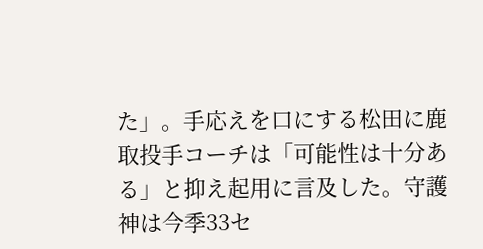た」。手応えを口にする松田に鹿取投手コーチは「可能性は十分ある」と抑え起用に言及した。守護神は今季33セ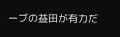ーブの益田が有力だ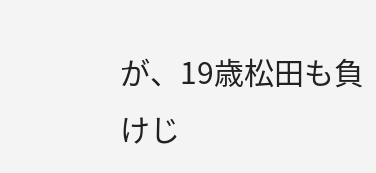が、19歳松田も負けじ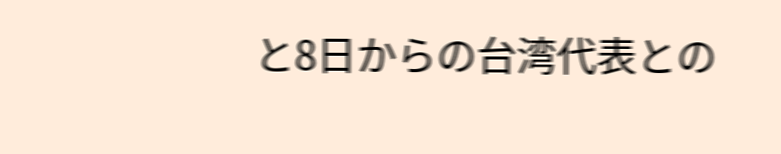と8日からの台湾代表との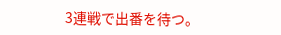3連戦で出番を待つ。